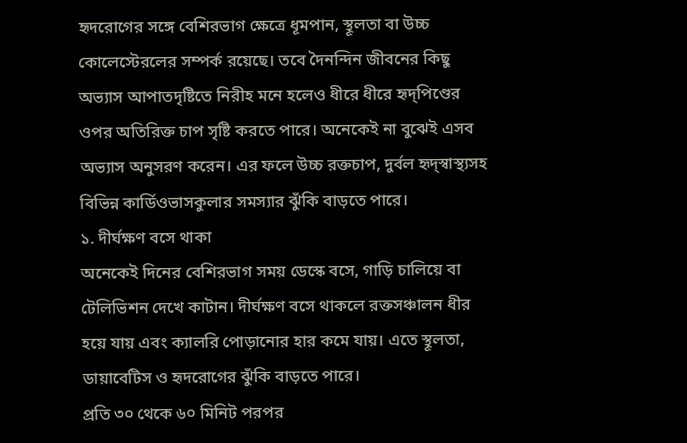হৃদরোগের সঙ্গে বেশিরভাগ ক্ষেত্রে ধূমপান, স্থূলতা বা উচ্চ কোলেস্টেরলের সম্পর্ক রয়েছে। তবে দৈনন্দিন জীবনের কিছু অভ্যাস আপাতদৃষ্টিতে নিরীহ মনে হলেও ধীরে ধীরে হৃদ্পিণ্ডের ওপর অতিরিক্ত চাপ সৃষ্টি করতে পারে। অনেকেই না বুঝেই এসব অভ্যাস অনুসরণ করেন। এর ফলে উচ্চ রক্তচাপ, দুর্বল হৃদ্স্বাস্থ্যসহ বিভিন্ন কার্ডিওভাসকুলার সমস্যার ঝুঁকি বাড়তে পারে।
১. দীর্ঘক্ষণ বসে থাকা
অনেকেই দিনের বেশিরভাগ সময় ডেস্কে বসে, গাড়ি চালিয়ে বা টেলিভিশন দেখে কাটান। দীর্ঘক্ষণ বসে থাকলে রক্তসঞ্চালন ধীর হয়ে যায় এবং ক্যালরি পোড়ানোর হার কমে যায়। এতে স্থূলতা, ডায়াবেটিস ও হৃদরোগের ঝুঁকি বাড়তে পারে।
প্রতি ৩০ থেকে ৬০ মিনিট পরপর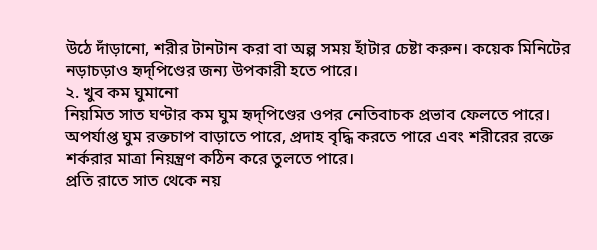উঠে দাঁড়ানো, শরীর টানটান করা বা অল্প সময় হাঁটার চেষ্টা করুন। কয়েক মিনিটের নড়াচড়াও হৃদ্পিণ্ডের জন্য উপকারী হতে পারে।
২. খুব কম ঘুমানো
নিয়মিত সাত ঘণ্টার কম ঘুম হৃদ্পিণ্ডের ওপর নেতিবাচক প্রভাব ফেলতে পারে। অপর্যাপ্ত ঘুম রক্তচাপ বাড়াতে পারে, প্রদাহ বৃদ্ধি করতে পারে এবং শরীরের রক্তে শর্করার মাত্রা নিয়ন্ত্রণ কঠিন করে তুলতে পারে।
প্রতি রাতে সাত থেকে নয়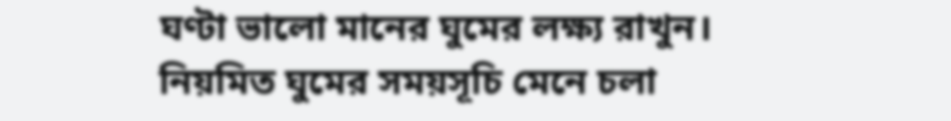ঘণ্টা ভালো মানের ঘুমের লক্ষ্য রাখুন। নিয়মিত ঘুমের সময়সূচি মেনে চলা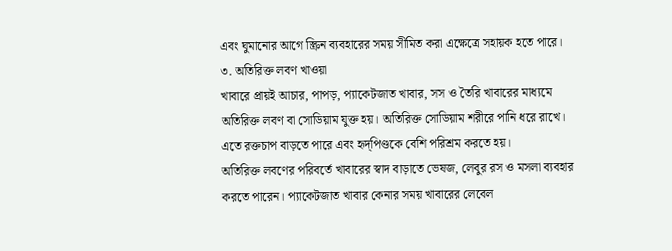এবং ঘুমানোর আগে স্ক্রিন ব্যবহারের সময় সীমিত করা এক্ষেত্রে সহায়ক হতে পারে।
৩. অতিরিক্ত লবণ খাওয়া
খাবারে প্রায়ই আচার, পাপড়, প্যাকেটজাত খাবার, সস ও তৈরি খাবারের মাধ্যমে অতিরিক্ত লবণ বা সোডিয়াম যুক্ত হয়। অতিরিক্ত সোডিয়াম শরীরে পানি ধরে রাখে। এতে রক্তচাপ বাড়তে পারে এবং হৃদ্পিণ্ডকে বেশি পরিশ্রম করতে হয়।
অতিরিক্ত লবণের পরিবর্তে খাবারের স্বাদ বাড়াতে ভেষজ, লেবুর রস ও মসলা ব্যবহার করতে পারেন। প্যাকেটজাত খাবার কেনার সময় খাবারের লেবেল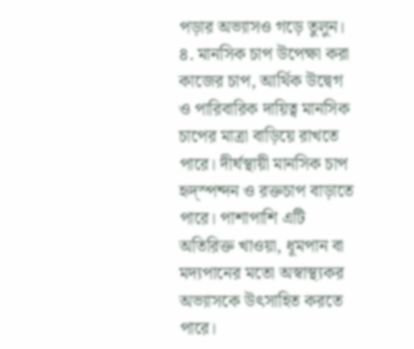পড়ার অভ্যাসও গড়ে তুলুন।
৪. মানসিক চাপ উপেক্ষা করা
কাজের চাপ, আর্থিক উদ্বেগ ও পারিবারিক দায়িত্ব মানসিক চাপের মাত্রা বাড়িয়ে রাখতে পারে। দীর্ঘস্থায়ী মানসিক চাপ হৃদ্স্পন্দন ও রক্তচাপ বাড়াতে পারে। পাশাপাশি এটি অতিরিক্ত খাওয়া, ধূমপান বা মদ্যপানের মতো অস্বাস্থ্যকর অভ্যাসকে উৎসাহিত করতে পারে।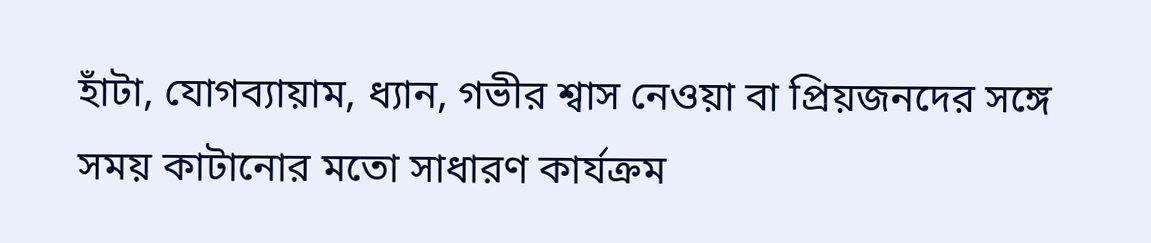হাঁটা, যোগব্যায়াম, ধ্যান, গভীর শ্বাস নেওয়া বা প্রিয়জনদের সঙ্গে সময় কাটানোর মতো সাধারণ কার্যক্রম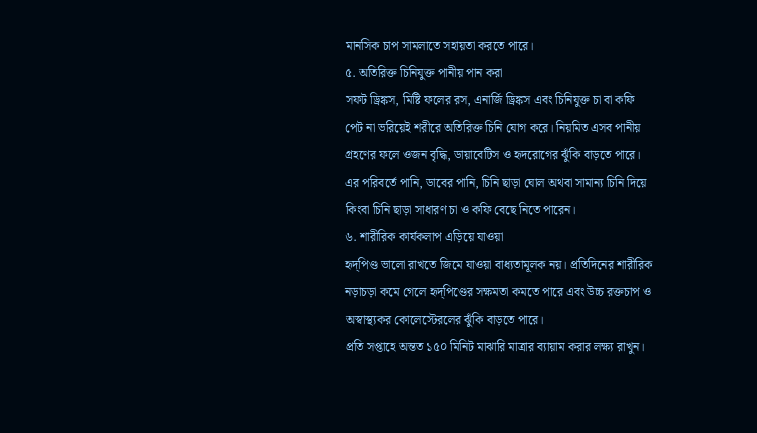মানসিক চাপ সামলাতে সহায়তা করতে পারে।
৫. অতিরিক্ত চিনিযুক্ত পানীয় পান করা
সফট ড্রিঙ্কস, মিষ্টি ফলের রস, এনার্জি ড্রিঙ্কস এবং চিনিযুক্ত চা বা কফি পেট না ভরিয়েই শরীরে অতিরিক্ত চিনি যোগ করে। নিয়মিত এসব পানীয় গ্রহণের ফলে ওজন বৃদ্ধি, ডায়াবেটিস ও হৃদরোগের ঝুঁকি বাড়তে পারে।
এর পরিবর্তে পানি, ডাবের পানি, চিনি ছাড়া ঘোল অথবা সামান্য চিনি দিয়ে কিংবা চিনি ছাড়া সাধারণ চা ও কফি বেছে নিতে পারেন।
৬. শারীরিক কার্যকলাপ এড়িয়ে যাওয়া
হৃদ্পিণ্ড ভালো রাখতে জিমে যাওয়া বাধ্যতামূলক নয়। প্রতিদিনের শারীরিক নড়াচড়া কমে গেলে হৃদ্পিণ্ডের সক্ষমতা কমতে পারে এবং উচ্চ রক্তচাপ ও অস্বাস্থ্যকর কোলেস্টেরলের ঝুঁকি বাড়তে পারে।
প্রতি সপ্তাহে অন্তত ১৫০ মিনিট মাঝারি মাত্রার ব্যায়াম করার লক্ষ্য রাখুন।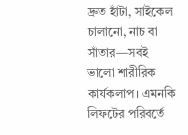দ্রুত হাঁটা, সাইকেল চালানো, নাচ বা সাঁতার—সবই ভালো শারীরিক কার্যকলাপ। এমনকি লিফটের পরিবর্তে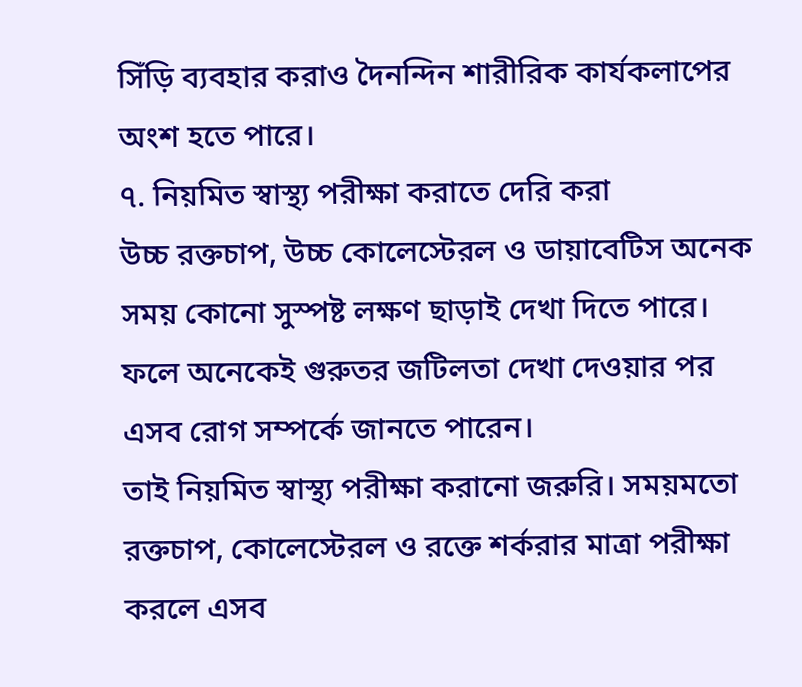সিঁড়ি ব্যবহার করাও দৈনন্দিন শারীরিক কার্যকলাপের অংশ হতে পারে।
৭. নিয়মিত স্বাস্থ্য পরীক্ষা করাতে দেরি করা
উচ্চ রক্তচাপ, উচ্চ কোলেস্টেরল ও ডায়াবেটিস অনেক সময় কোনো সুস্পষ্ট লক্ষণ ছাড়াই দেখা দিতে পারে। ফলে অনেকেই গুরুতর জটিলতা দেখা দেওয়ার পর এসব রোগ সম্পর্কে জানতে পারেন।
তাই নিয়মিত স্বাস্থ্য পরীক্ষা করানো জরুরি। সময়মতো রক্তচাপ, কোলেস্টেরল ও রক্তে শর্করার মাত্রা পরীক্ষা করলে এসব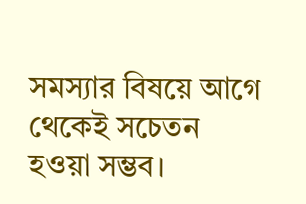সমস্যার বিষয়ে আগে থেকেই সচেতন হওয়া সম্ভব।